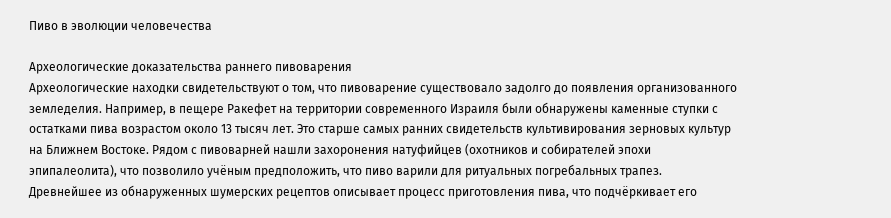Пиво в эволюции человечества

Археологические доказательства раннего пивоварения
Археологические находки свидетельствуют о том, что пивоварение существовало задолго до появления организованного земледелия. Например, в пещере Ракефет на территории современного Израиля были обнаружены каменные ступки с остатками пива возрастом около 13 тысяч лет. Это старше самых ранних свидетельств культивирования зерновых культур на Ближнем Востоке. Рядом с пивоварней нашли захоронения натуфийцев (охотников и собирателей эпохи эпипалеолита), что позволило учёным предположить, что пиво варили для ритуальных погребальных трапез.
Древнейшее из обнаруженных шумерских рецептов описывает процесс приготовления пива, что подчёркивает его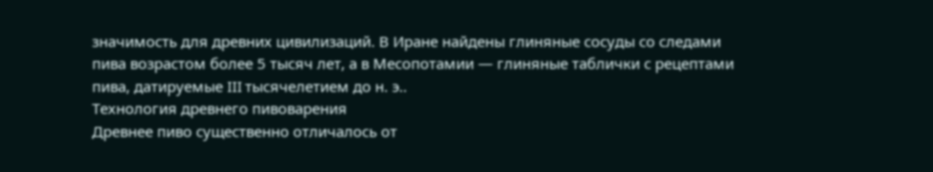значимость для древних цивилизаций. В Иране найдены глиняные сосуды со следами пива возрастом более 5 тысяч лет, а в Месопотамии — глиняные таблички с рецептами пива, датируемые III тысячелетием до н. э..
Технология древнего пивоварения
Древнее пиво существенно отличалось от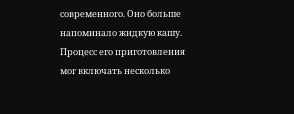современного. Оно больше напоминало жидкую кашу. Процесс его приготовления мог включать несколько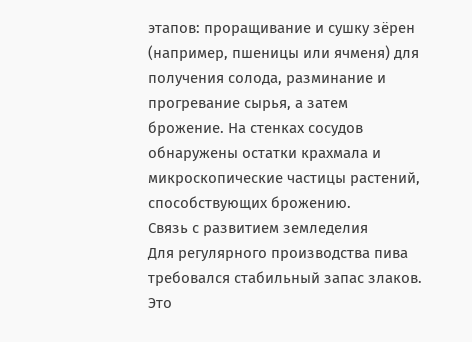этапов: проращивание и сушку зёрен (например, пшеницы или ячменя) для получения солода, разминание и прогревание сырья, а затем брожение. На стенках сосудов обнаружены остатки крахмала и микроскопические частицы растений, способствующих брожению.
Связь с развитием земледелия
Для регулярного производства пива требовался стабильный запас злаков. Это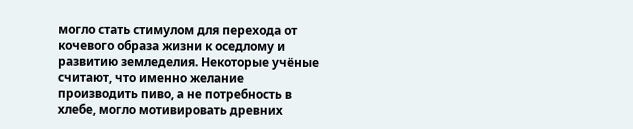могло стать стимулом для перехода от кочевого образа жизни к оседлому и развитию земледелия. Некоторые учёные считают, что именно желание производить пиво, а не потребность в хлебе, могло мотивировать древних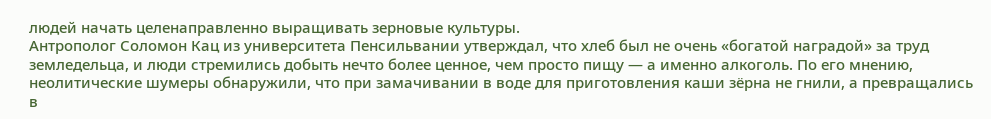людей начать целенаправленно выращивать зерновые культуры.
Антрополог Соломон Кац из университета Пенсильвании утверждал, что хлеб был не очень «богатой наградой» за труд земледельца, и люди стремились добыть нечто более ценное, чем просто пищу — а именно алкоголь. По его мнению, неолитические шумеры обнаружили, что при замачивании в воде для приготовления каши зёрна не гнили, а превращались в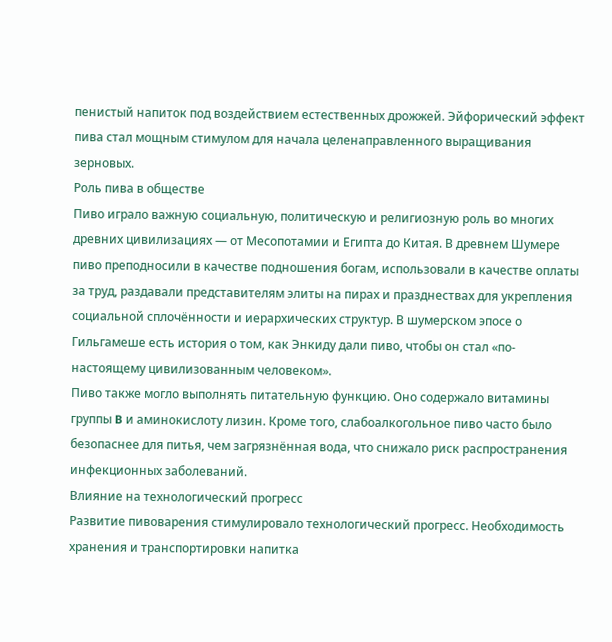пенистый напиток под воздействием естественных дрожжей. Эйфорический эффект пива стал мощным стимулом для начала целенаправленного выращивания зерновых.
Роль пива в обществе
Пиво играло важную социальную, политическую и религиозную роль во многих древних цивилизациях — от Месопотамии и Египта до Китая. В древнем Шумере пиво преподносили в качестве подношения богам, использовали в качестве оплаты за труд, раздавали представителям элиты на пирах и празднествах для укрепления социальной сплочённости и иерархических структур. В шумерском эпосе о Гильгамеше есть история о том, как Энкиду дали пиво, чтобы он стал «по-настоящему цивилизованным человеком».
Пиво также могло выполнять питательную функцию. Оно содержало витамины группы B и аминокислоту лизин. Кроме того, слабоалкогольное пиво часто было безопаснее для питья, чем загрязнённая вода, что снижало риск распространения инфекционных заболеваний.
Влияние на технологический прогресс
Развитие пивоварения стимулировало технологический прогресс. Необходимость хранения и транспортировки напитка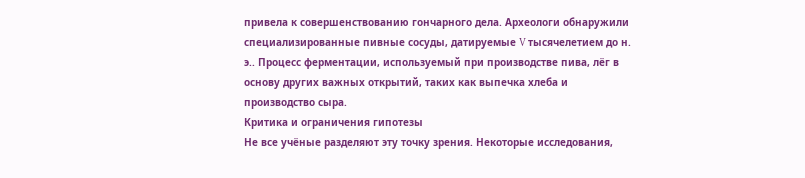привела к совершенствованию гончарного дела. Археологи обнаружили специализированные пивные сосуды, датируемые V тысячелетием до н. э.. Процесс ферментации, используемый при производстве пива, лёг в основу других важных открытий, таких как выпечка хлеба и производство сыра.
Критика и ограничения гипотезы
Не все учёные разделяют эту точку зрения. Некоторые исследования,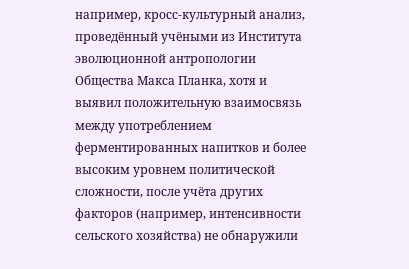например, кросс-культурный анализ, проведённый учёными из Института эволюционной антропологии Общества Макса Планка, хотя и выявил положительную взаимосвязь между употреблением ферментированных напитков и более высоким уровнем политической сложности, после учёта других факторов (например, интенсивности сельского хозяйства) не обнаружили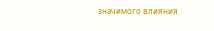значимого влияния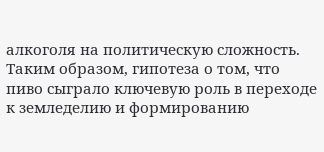алкоголя на политическую сложность.
Таким образом, гипотеза о том, что пиво сыграло ключевую роль в переходе к земледелию и формированию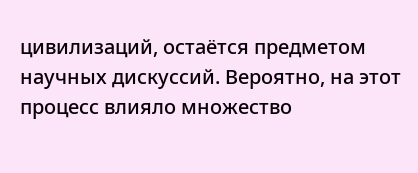цивилизаций, остаётся предметом научных дискуссий. Вероятно, на этот процесс влияло множество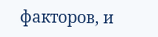факторов, и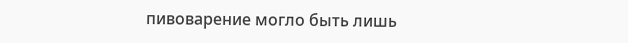пивоварение могло быть лишь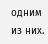одним из них.